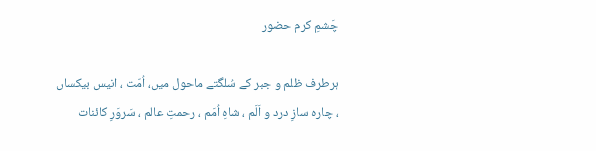چَشمِ کرم حضور

ہرطرف ظلم و جبر کے سُلگتے ماحول میں، اُمّت ، انیس بیکساں ، چارہ سازِ درد و اَلَم ، شاہِ اُمَم ، رحمتِ عالم ، سَروَرِ کائنات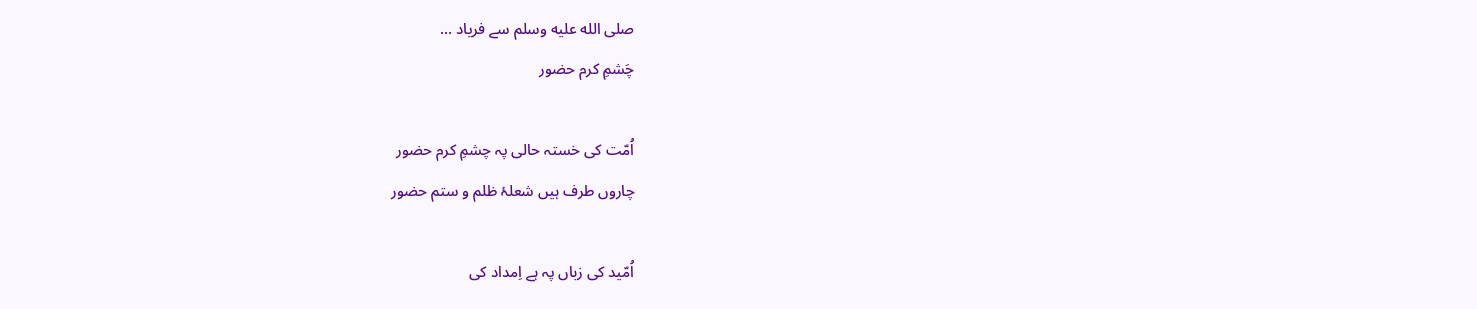صلى الله عليه وسلم سے فریاد …
چَشمِ کرم حضور

اُمّت کی خستہ حالی پہ چشمِ کرم حضور
چاروں طرف ہیں شعلۂ ظلم و ستم حضور

اُمّید کی زباں پہ ہے اِمداد کی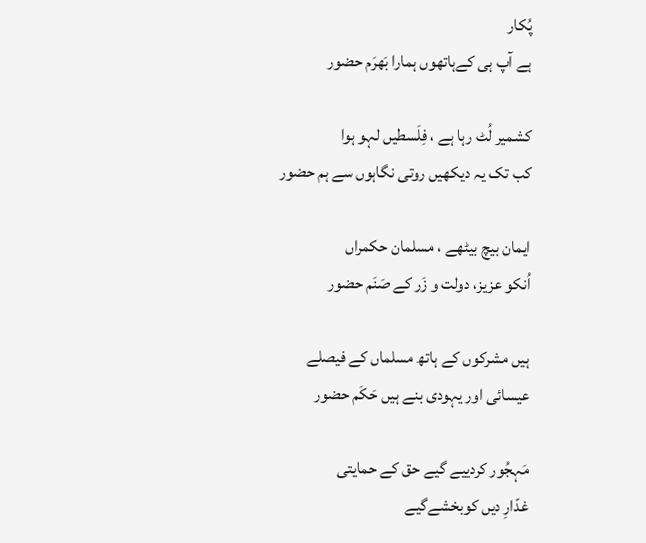پُکار
ہے آپ ہی کےہاتھوں ہمارا بَھرَم حضور

کشمیر لُٹ رہا ہے ، فِلَسطیں لہو ہوا
کب تک یہ دیکھیں روتی نگاہوں سے ہم حضور

ایمان بیچ بیٹھے ، مسلمان حکمراں
اُنکو عزیز، دولت و زَر کے صَنَم حضور

ہیں مشرکوں کے ہاتھ مسلماں کے فیصلے
عیسائی اور یہودی بنے ہیں حَکَم حضور

مَہجُور کردییے گیے حق کے حمایتی
غدّارِ دیں کوبخشےگیے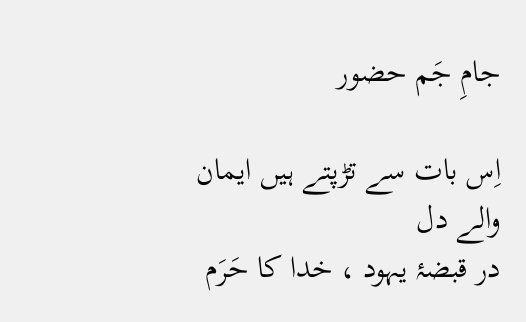جامِ جَم حضور

اِس بات سے تڑپتے ہیں ایمان والے دل
در قبضۂ یہود ، خدا کا حَرَم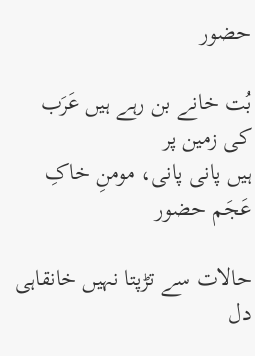حضور

بُت خانے بن رہے ہیں عَرَب کی زمین پر
ہیں پانی پانی، مومنِ خاکِ عَجَم حضور

حالات سے تڑپتا نہیں خانقاہی دل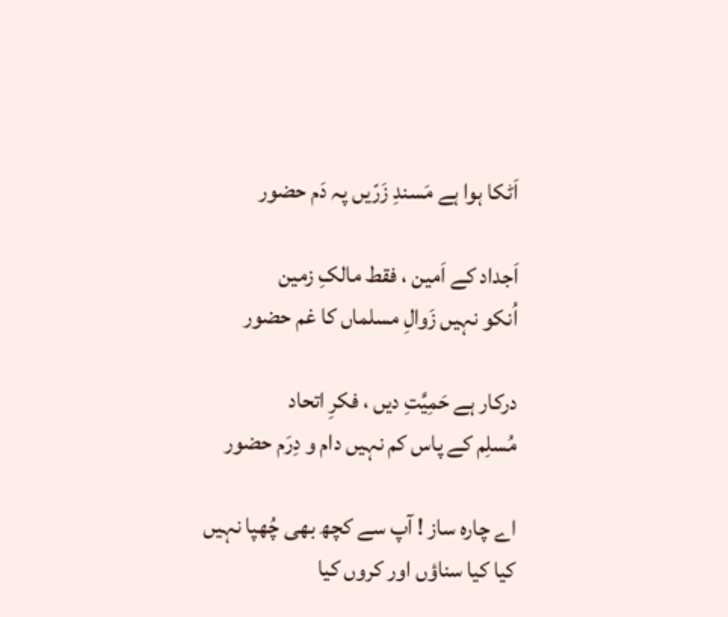اَٹکا ہوا ہے مَسندِ زَرّیں پہ دَم حضور

اَجداد کے اَمین ، فقط مالکِ زمین
اُنکو نہیں زَوالِ مسلماں کا غم حضور

درکار ہے حَمِیَّتِ دیں ، فکرِ اتحاد
مُسلِم کے پاس کم نہیں دام و دِرَم حضور

اے چارہ ساز ! آپ سے کچھ بھی چُھپا نہیں
کیا کیا سناؤں اور کروں کیا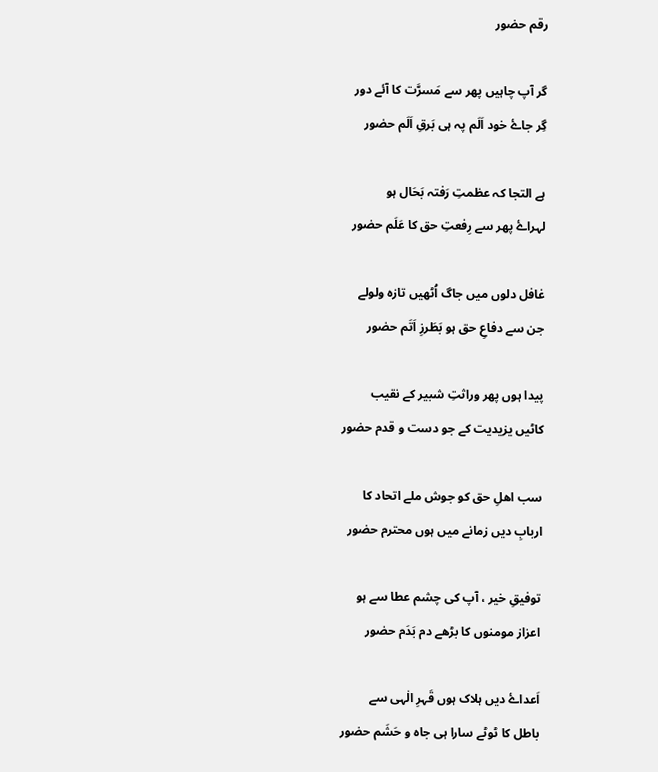رقم حضور

گر آپ چاہیں پھر سے مَسرَّت کا آئے دور
گِر جاۓ خود اَلَم پہ ہی بَرقِ اَلَم حضور

ہے التجا کہ عظمتِ رَفتہ بَحَال ہو
لہراۓ پھر سے رِفعتِ حق کا عَلَم حضور

غافل دلوں میں جاگ اُٹھیں تازہ ولولے
جن سے دفاعِ حق ہو بَطَرزِ اَتَم حضور

پیدا ہوں پھر وراثتِ شبیر کے نقیب
کاٹیں یزیدیت کے جو دست و قدم حضور

سب اھلِ حق کو جوش ملے اتحاد کا
اربابِ دیں زمانے میں ہوں محترم حضور

توفیقِ خیر ، آپ کی چشم عطا سے ہو
اعزاز مومنوں کا بڑھے دم بَدَم حضور

اَعداۓ دیں ہلاک ہوں قَہرِ الٰہی سے
باطل کا ٹوٹے سارا ہی جاہ و حَشَم حضور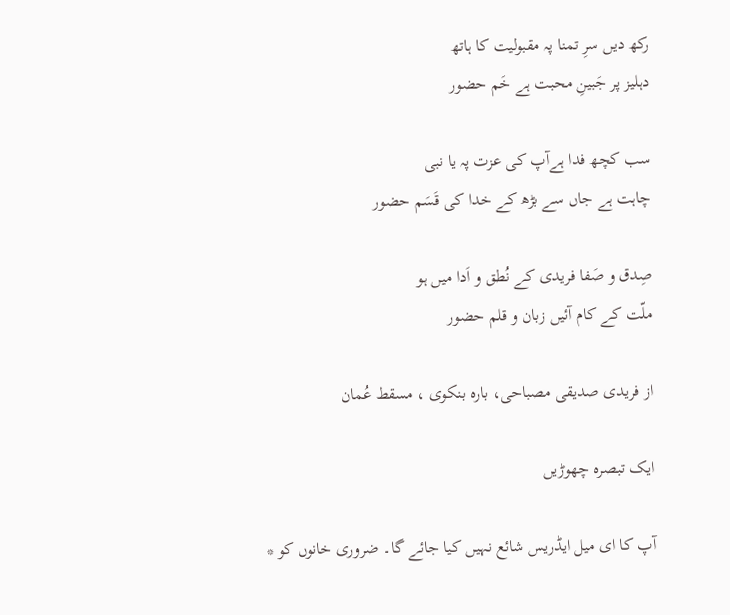رکھ دیں سرِ تمنا پہ مقبولیت کا ہاتھ
دہلیز پر جَبینِ محبت ہے خَم حضور

سب کچھ فدا ہےآپ کی عزت پہ یا نبی
چاہت ہے جاں سے بڑھ کے خدا کی قَسَم حضور

صِدق و صَفا فریدی کے نُطق و اَدا میں ہو
ملّت کے کام آئیں زبان و قلم حضور

از فریدی صدیقی مصباحی، بارہ بنکوی ، مسقط عُمان

ایک تبصرہ چھوڑیں

آپ کا ای میل ایڈریس شائع نہیں کیا جائے گا۔ ضروری خانوں کو *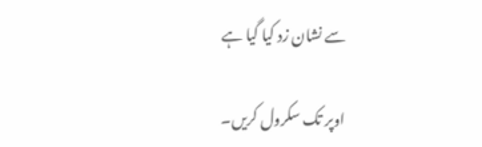سے نشان زد کیا گیا ہے

اوپر تک سکرول کریں۔